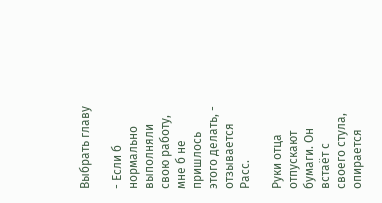Выбрать главу

- Если б нормально выполняли свою работу, мне б не пришлось этого делать, - отзывается Расс.

Руки отца отпускают бумаги. Он встаёт с своего стула, опирается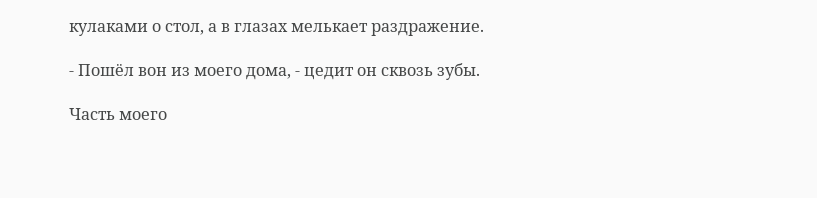кулаками о стол, а в глазах мелькает раздражение.

- Пошёл вон из моего дома, - цедит он сквозь зубы.

Часть моего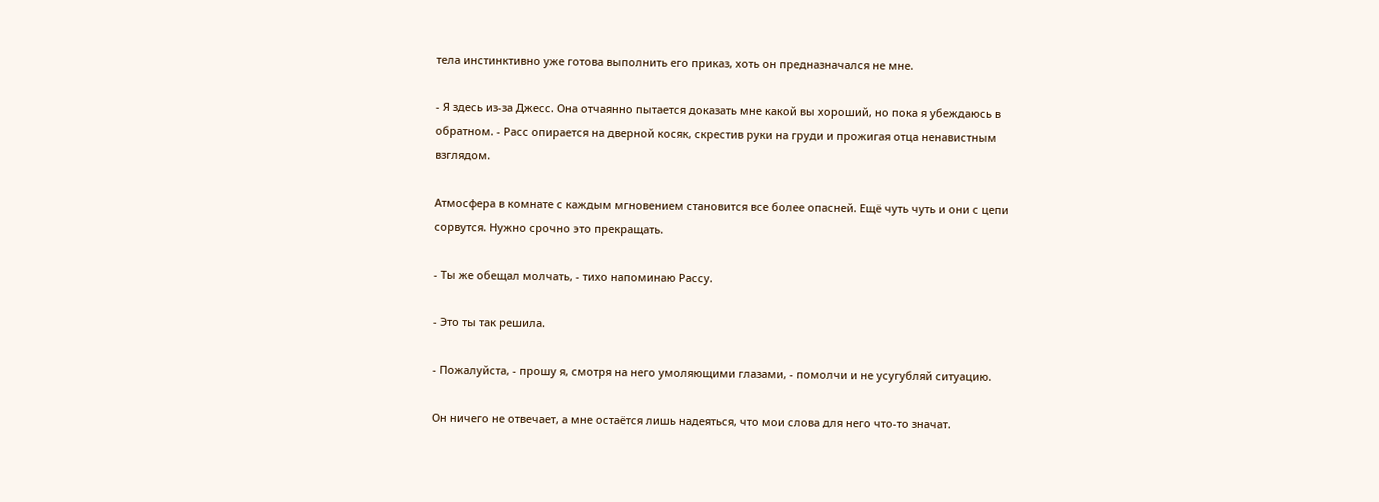тела инстинктивно уже готова выполнить его приказ, хоть он предназначался не мне.

- Я здесь из-за Джесс. Она отчаянно пытается доказать мне какой вы хороший, но пока я убеждаюсь в обратном. - Расс опирается на дверной косяк, скрестив руки на груди и прожигая отца ненавистным взглядом.

Атмосфера в комнате с каждым мгновением становится все более опасней. Ещё чуть чуть и они с цепи сорвутся. Нужно срочно это прекращать.

- Ты же обещал молчать, - тихо напоминаю Рассу.

- Это ты так решила.

- Пожалуйста, - прошу я, смотря на него умоляющими глазами, - помолчи и не усугубляй ситуацию.

Он ничего не отвечает, а мне остаётся лишь надеяться, что мои слова для него что-то значат.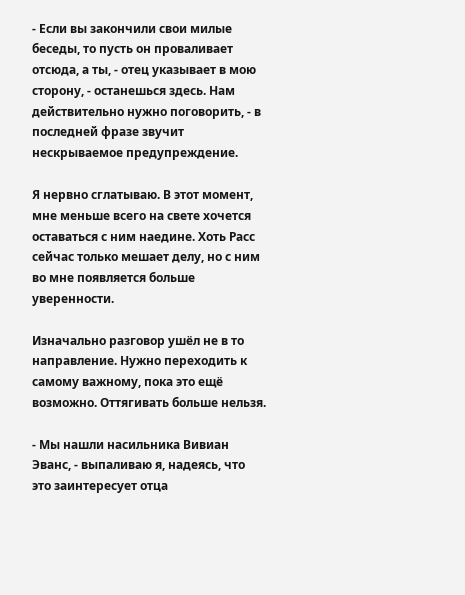- Если вы закончили свои милые беседы, то пусть он проваливает отсюда, а ты, - отец указывает в мою сторону, - останешься здесь. Нам действительно нужно поговорить, - в последней фразе звучит нескрываемое предупреждение.

Я нервно сглатываю. В этот момент, мне меньше всего на свете хочется оставаться с ним наедине. Хоть Расс  сейчас только мешает делу, но с ним во мне появляется больше уверенности.

Изначально разговор ушёл не в то направление. Нужно переходить к самому важному, пока это ещё возможно. Оттягивать больше нельзя.

- Мы нашли насильника Вивиан Эванс, - выпаливаю я, надеясь, что это заинтересует отца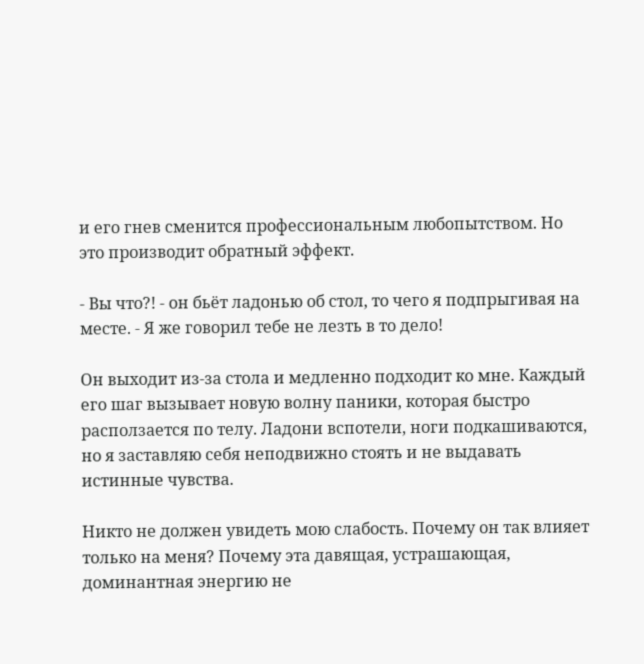и его гнев сменится профессиональным любопытством. Но это производит обратный эффект.

- Вы что?! - он бьёт ладонью об стол, то чего я подпрыгивая на месте. - Я же говорил тебе не лезть в то дело!

Он выходит из-за стола и медленно подходит ко мне. Каждый его шаг вызывает новую волну паники, которая быстро расползается по телу. Ладони вспотели, ноги подкашиваются, но я заставляю себя неподвижно стоять и не выдавать истинные чувства.

Никто не должен увидеть мою слабость. Почему он так влияет только на меня? Почему эта давящая, устрашающая, доминантная энергию не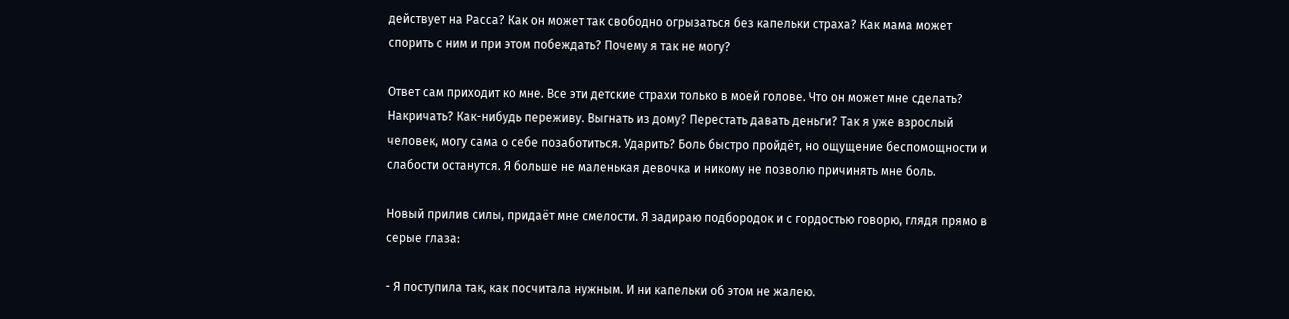действует на Расса? Как он может так свободно огрызаться без капельки страха? Как мама может спорить с ним и при этом побеждать? Почему я так не могу?

Ответ сам приходит ко мне. Все эти детские страхи только в моей голове. Что он может мне сделать? Накричать? Как-нибудь переживу. Выгнать из дому? Перестать давать деньги? Так я уже взрослый человек, могу сама о себе позаботиться. Ударить? Боль быстро пройдёт, но ощущение беспомощности и слабости останутся. Я больше не маленькая девочка и никому не позволю причинять мне боль.

Новый прилив силы, придаёт мне смелости. Я задираю подбородок и с гордостью говорю, глядя прямо в серые глаза:

- Я поступила так, как посчитала нужным. И ни капельки об этом не жалею.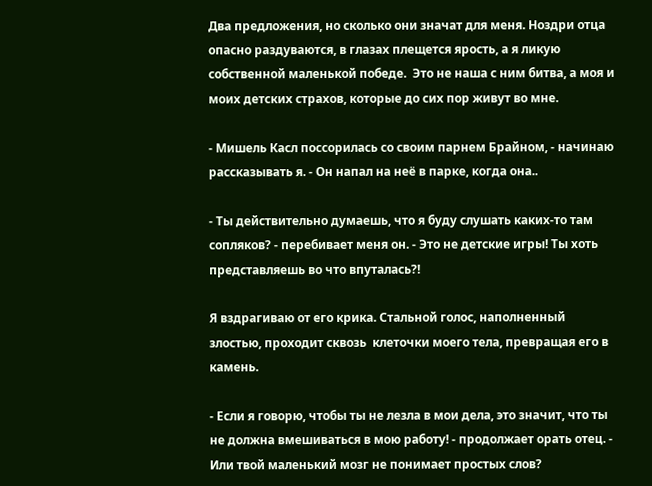Два предложения, но сколько они значат для меня. Ноздри отца опасно раздуваются, в глазах плещется ярость, а я ликую собственной маленькой победе.  Это не наша с ним битва, а моя и моих детских страхов, которые до сих пор живут во мне.

- Мишель Касл поссорилась со своим парнем Брайном, - начинаю рассказывать я. - Он напал на неё в парке, когда она..

- Ты действительно думаешь, что я буду слушать каких-то там сопляков? - перебивает меня он. - Это не детские игры! Ты хоть представляешь во что впуталась?!

Я вздрагиваю от его крика. Стальной голос, наполненный злостью, проходит сквозь  клеточки моего тела, превращая его в камень.

- Если я говорю, чтобы ты не лезла в мои дела, это значит, что ты не должна вмешиваться в мою работу! - продолжает орать отец. - Или твой маленький мозг не понимает простых слов?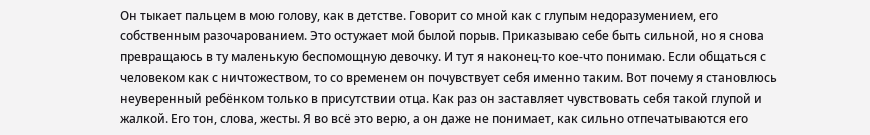Он тыкает пальцем в мою голову, как в детстве. Говорит со мной как с глупым недоразумением, его собственным разочарованием. Это остужает мой былой порыв. Приказываю себе быть сильной, но я снова превращаюсь в ту маленькую беспомощную девочку. И тут я наконец-то кое-что понимаю. Если общаться с человеком как с ничтожеством, то со временем он почувствует себя именно таким. Вот почему я становлюсь неуверенный ребёнком только в присутствии отца. Как раз он заставляет чувствовать себя такой глупой и жалкой. Его тон, слова, жесты. Я во всё это верю, а он даже не понимает, как сильно отпечатываются его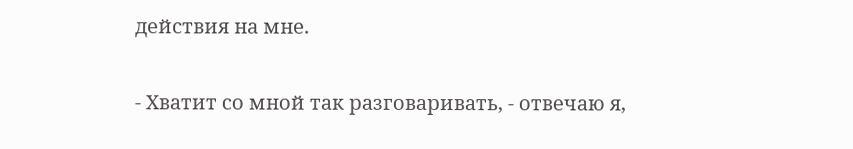действия на мне.

- Хватит со мной так разговаривать, - отвечаю я,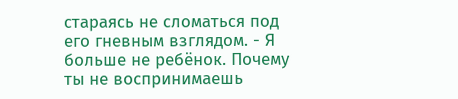стараясь не сломаться под его гневным взглядом. - Я больше не ребёнок. Почему ты не воспринимаешь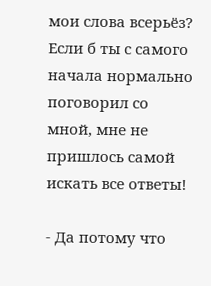мои слова всерьёз? Если б ты с самого начала нормально поговорил со мной, мне не пришлось самой искать все ответы!

- Да потому что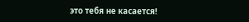это тебя не касается!